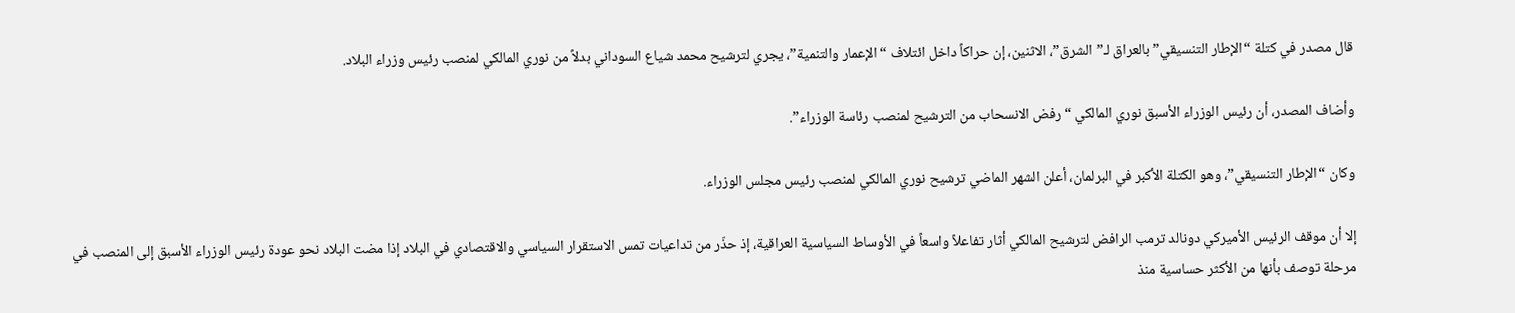قال مصدر في كتلة “الإطار التنسيقي” بالعراق لـ”الشرق”، الاثنين، إن حراكاً داخل ائتلاف “الإعمار والتنمية”، يجري لترشيح محمد شياع السوداني بدلاً من نوري المالكي لمنصب رئيس وزراء البلاد.

وأضاف المصدر، أن رئيس الوزراء الأسبق نوري المالكي “رفض الانسحاب من الترشيح لمنصب رئاسة الوزراء”.

وكان “الإطار التنسيقي”، وهو الكتلة الأكبر في البرلمان، أعلن الشهر الماضي ترشيح نوري المالكي لمنصب رئيس مجلس الوزراء.

إلا أن موقف الرئيس الأميركي دونالد ترمب الرافض لترشيح المالكي أثار تفاعلاً واسعاً في الأوساط السياسية العراقية، إذ حذّر من تداعيات تمس الاستقرار السياسي والاقتصادي في البلاد إذا مضت البلاد نحو عودة رئيس الوزراء الأسبق إلى المنصب في مرحلة توصف بأنها من الأكثر حساسية منذ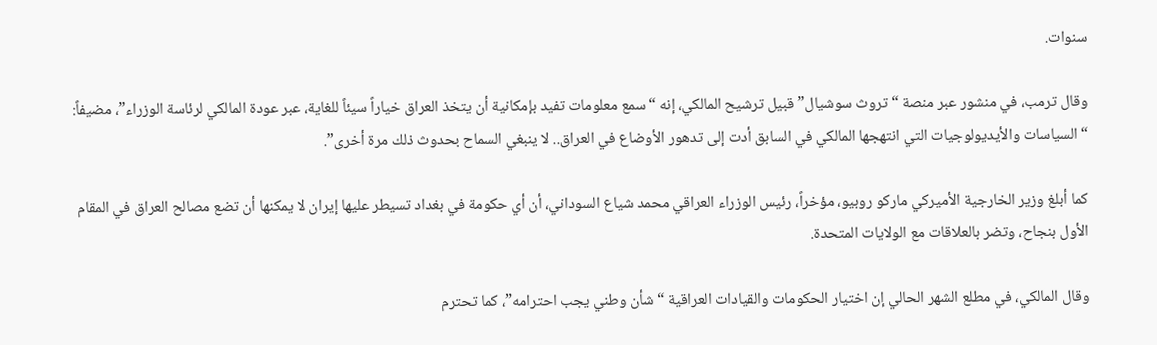سنوات.

وقال ترمب، في منشور عبر منصة “تروث سوشيال” قبيل ترشيح المالكي، إنه “سمع معلومات تفيد بإمكانية أن يتخذ العراق خياراً سيئاً للغاية، عبر عودة المالكي لرئاسة الوزراء”، مضيفاً: “السياسات والأيديولوجيات التي انتهجها المالكي في السابق أدت إلى تدهور الأوضاع في العراق.. لا ينبغي السماح بحدوث ذلك مرة أخرى”.

كما أبلغ وزير الخارجية الأميركي ماركو روبيو، مؤخراً، رئيس الوزراء العراقي محمد شياع السوداني، أن أي حكومة في بغداد تسيطر عليها إيران لا يمكنها أن تضع مصالح العراق في المقام الأول بنجاح، وتضر بالعلاقات مع الولايات المتحدة.

وقال المالكي، في مطلع الشهر الحالي إن اختيار الحكومات والقيادات العراقية “شأن وطني يجب احترامه”، كما تحترم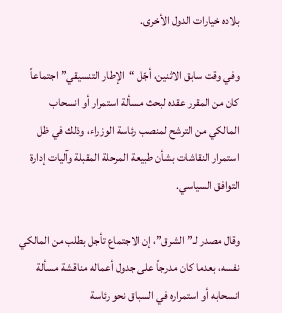بلاده خيارات الدول الأخرى.

وفي وقت سابق الاثنين، أجّل “الإطار التنسيقي” اجتماعاً كان من المقرر عقده لبحث مسألة استمرار أو انسحاب المالكي من الترشح لمنصب رئاسة الوزراء، وذلك في ظل استمرار النقاشات بشأن طبيعة المرحلة المقبلة وآليات إدارة التوافق السياسي.

وقال مصدر لـ”الشرق”، إن الاجتماع تأجل بطلب من المالكي نفسه، بعدما كان مدرجاً على جدول أعماله مناقشة مسألة انسحابه أو استمراره في السباق نحو رئاسة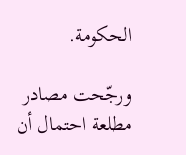الحكومة.

ورجّحت مصادر مطلعة احتمال أن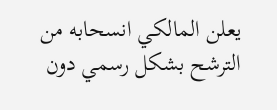يعلن المالكي انسحابه من الترشح بشكل رسمي دون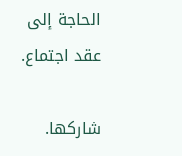الحاجة إلى عقد اجتماع.

شاركها.